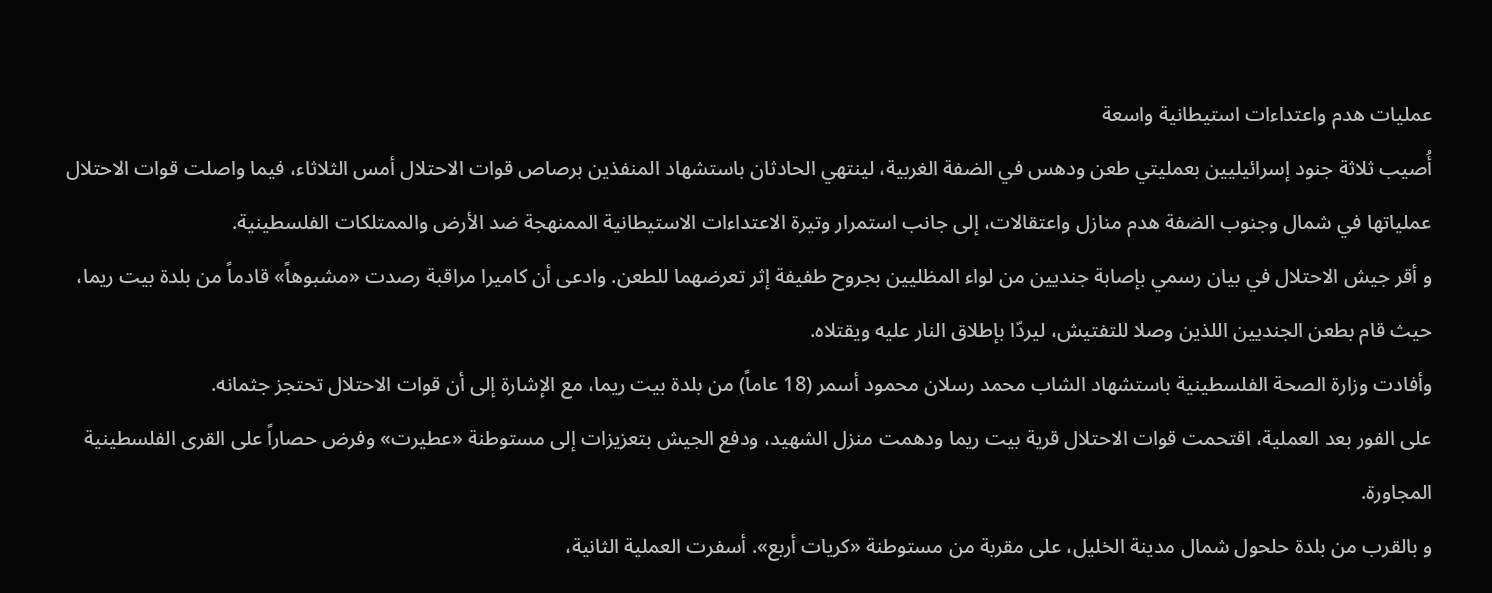عمليات هدم واعتداءات استيطانية واسعة
أُصيب ثلاثة جنود إسرائيليين بعمليتي طعن ودهس في الضفة الغربية، لينتهي الحادثان باستشهاد المنفذين برصاص قوات الاحتلال أمس الثلاثاء، فيما واصلت قوات الاحتلال عملياتها في شمال وجنوب الضفة هدم منازل واعتقالات، إلى جانب استمرار وتيرة الاعتداءات الاستيطانية الممنهجة ضد الأرض والممتلكات الفلسطينية.
و أقر جيش الاحتلال في بيان رسمي بإصابة جنديين من لواء المظليين بجروح طفيفة إثر تعرضهما للطعن. وادعى أن كاميرا مراقبة رصدت «مشبوهاً» قادماً من بلدة بيت ريما، حيث قام بطعن الجنديين اللذين وصلا للتفتيش، ليردّا بإطلاق النار عليه ويقتلاه.
وأفادت وزارة الصحة الفلسطينية باستشهاد الشاب محمد رسلان محمود أسمر (18 عاماً) من بلدة بيت ريما، مع الإشارة إلى أن قوات الاحتلال تحتجز جثمانه.
على الفور بعد العملية، اقتحمت قوات الاحتلال قرية بيت ريما ودهمت منزل الشهيد، ودفع الجيش بتعزيزات إلى مستوطنة «عطيرت» وفرض حصاراً على القرى الفلسطينية المجاورة.
و بالقرب من بلدة حلحول شمال مدينة الخليل، على مقربة من مستوطنة «كريات أربع». أسفرت العملية الثانية،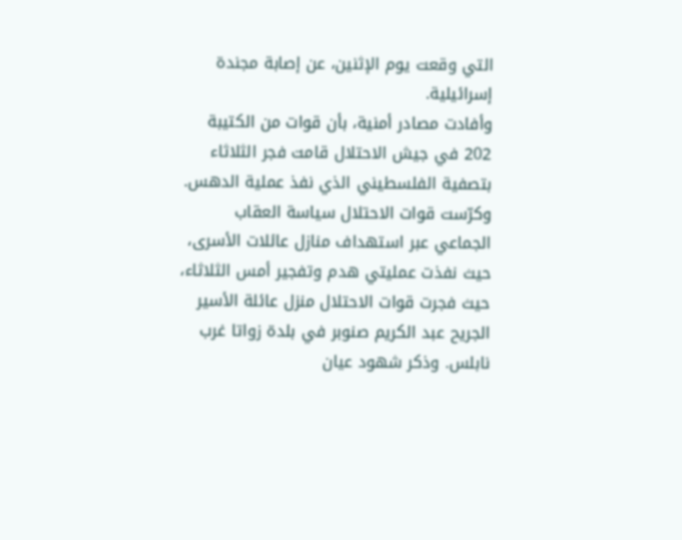التي وقعت يوم الإثنين، عن إصابة مجندة إسرائيلية.
وأفادت مصادر أمنية، بأن قوات من الكتيبة 202 في جيش الاحتلال قامت فجر الثلاثاء بتصفية الفلسطيني الذي نفذ عملية الدهس.
وكرّست قوات الاحتلال سياسة العقاب الجماعي عبر استهداف منازل عائلات الأسرى، حيث نفذت عمليتي هدم وتفجير أمس الثلاثاء، حيث فجرت قوات الاحتلال منزل عائلة الأسير الجريح عبد الكريم صنوبر في بلدة زواتا غرب نابلس. وذكر شهود عيان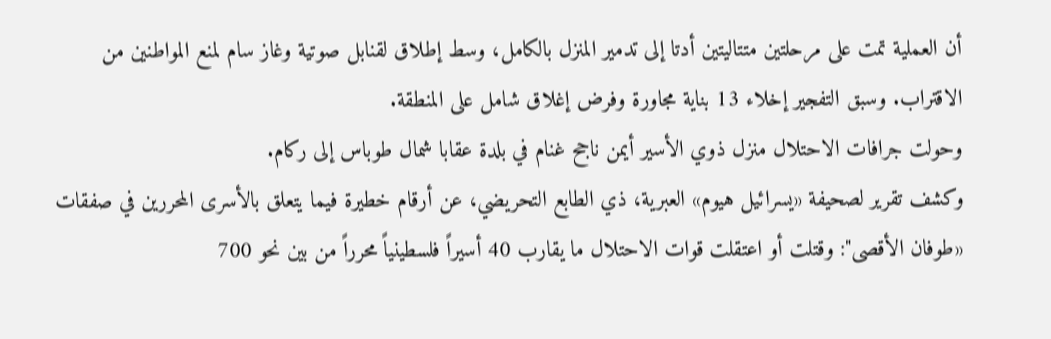أن العملية تمت على مرحلتين متتاليتين أدتا إلى تدمير المنزل بالكامل، وسط إطلاق لقنابل صوتية وغاز سام لمنع المواطنين من الاقتراب. وسبق التفجير إخلاء 13 بناية مجاورة وفرض إغلاق شامل على المنطقة.
وحولت جرافات الاحتلال منزل ذوي الأسير أيمن ناجح غنام في بلدة عقابا شمال طوباس إلى ركام.
وكشف تقرير لصحيفة «يسرائيل هيوم» العبرية، ذي الطابع التحريضي، عن أرقام خطيرة فيما يتعلق بالأسرى المحررين في صفقات «طوفان الأقصى": وقتلت أو اعتقلت قوات الاحتلال ما يقارب 40 أسيراً فلسطينياً محرراً من بين نحو 700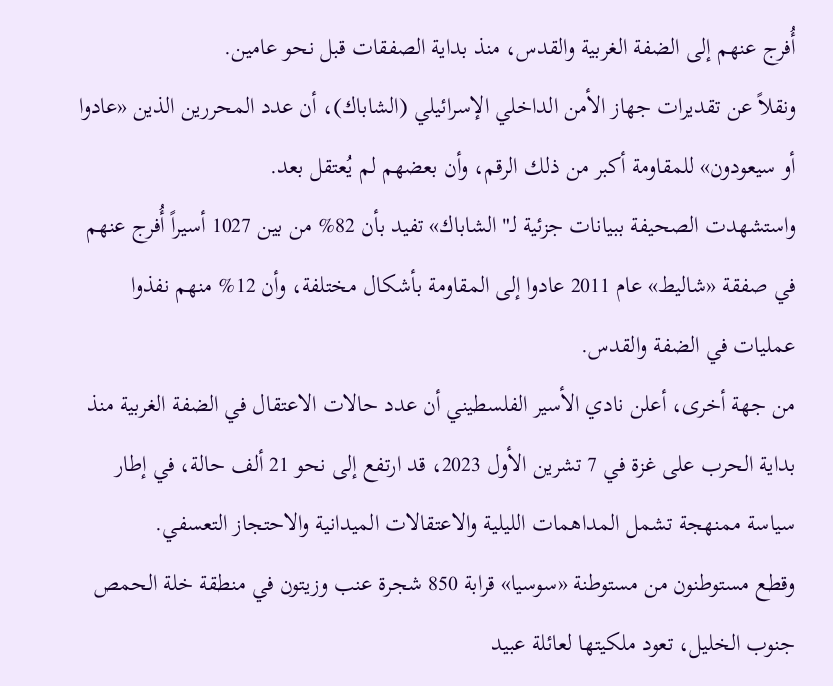أُفرج عنهم إلى الضفة الغربية والقدس، منذ بداية الصفقات قبل نحو عامين.
ونقلاً عن تقديرات جهاز الأمن الداخلي الإسرائيلي (الشاباك)، أن عدد المحررين الذين «عادوا أو سيعودون» للمقاومة أكبر من ذلك الرقم، وأن بعضهم لم يُعتقل بعد.
واستشهدت الصحيفة ببيانات جزئية لـ"الشاباك» تفيد بأن 82% من بين 1027 أسيراً أُفرج عنهم في صفقة «شاليط» عام 2011 عادوا إلى المقاومة بأشكال مختلفة، وأن 12% منهم نفذوا عمليات في الضفة والقدس.
من جهة أخرى، أعلن نادي الأسير الفلسطيني أن عدد حالات الاعتقال في الضفة الغربية منذ بداية الحرب على غزة في 7 تشرين الأول 2023، قد ارتفع إلى نحو 21 ألف حالة، في إطار سياسة ممنهجة تشمل المداهمات الليلية والاعتقالات الميدانية والاحتجاز التعسفي.
وقطع مستوطنون من مستوطنة «سوسيا» قرابة 850 شجرة عنب وزيتون في منطقة خلة الحمص جنوب الخليل، تعود ملكيتها لعائلة عبيد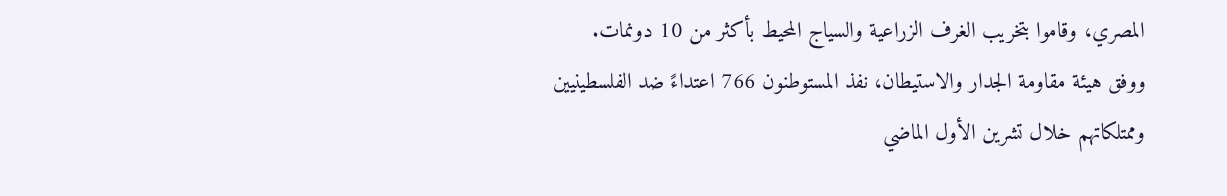المصري، وقاموا بتخريب الغرف الزراعية والسياج المحيط بأكثر من 10 دونمات.
ووفق هيئة مقاومة الجدار والاستيطان، نفذ المستوطنون 766 اعتداءً ضد الفلسطينيين وممتلكاتهم خلال تشرين الأول الماضي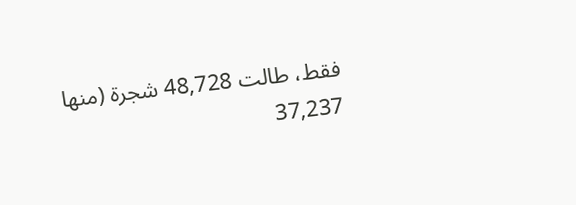فقط، طالت 48,728 شجرة (منها 37,237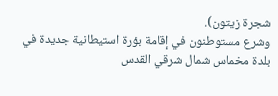شجرة زيتون).
وشرع مستوطنون في إقامة بؤرة استيطانية جديدة في بلدة مخماس شمال شرقي القدس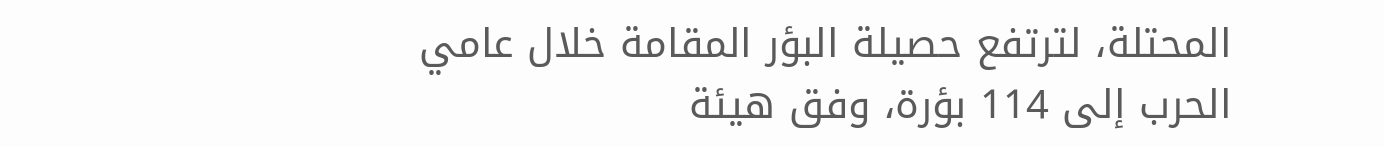المحتلة، لترتفع حصيلة البؤر المقامة خلال عامي الحرب إلى 114 بؤرة، وفق هيئة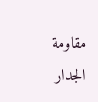مقاومة الجدار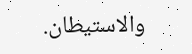والاستيطان.